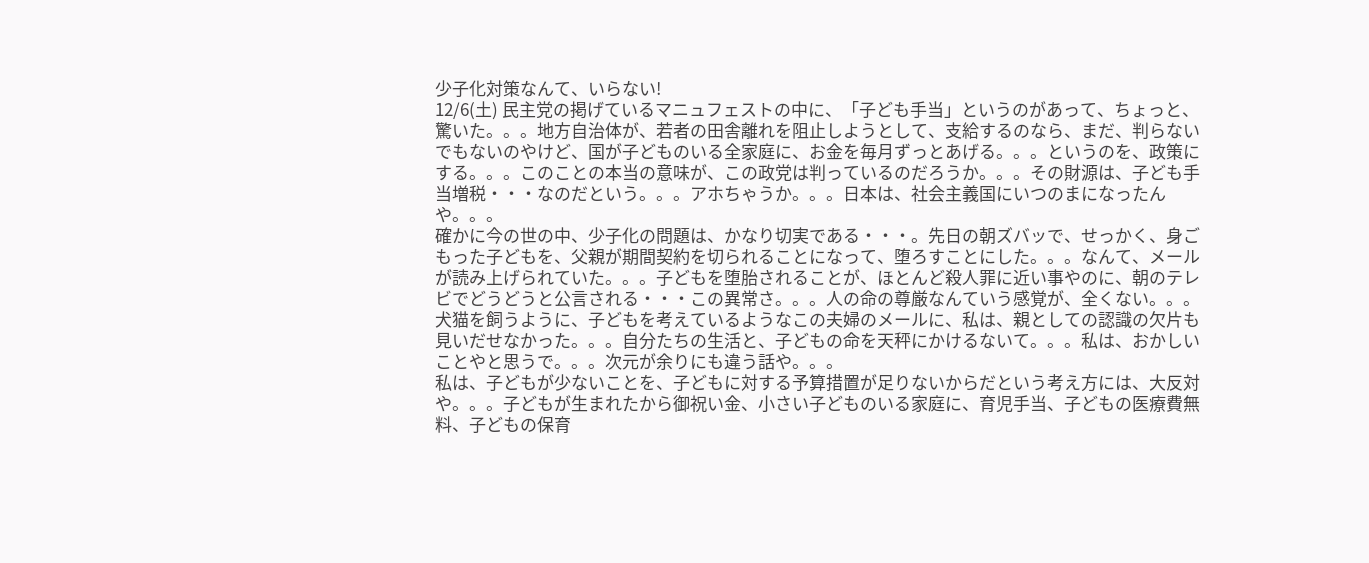少子化対策なんて、いらない!
12/6(土) 民主党の掲げているマニュフェストの中に、「子ども手当」というのがあって、ちょっと、驚いた。。。地方自治体が、若者の田舎離れを阻止しようとして、支給するのなら、まだ、判らないでもないのやけど、国が子どものいる全家庭に、お金を毎月ずっとあげる。。。というのを、政策にする。。。このことの本当の意味が、この政党は判っているのだろうか。。。その財源は、子ども手当増税・・・なのだという。。。アホちゃうか。。。日本は、社会主義国にいつのまになったんや。。。
確かに今の世の中、少子化の問題は、かなり切実である・・・。先日の朝ズバッで、せっかく、身ごもった子どもを、父親が期間契約を切られることになって、堕ろすことにした。。。なんて、メールが読み上げられていた。。。子どもを堕胎されることが、ほとんど殺人罪に近い事やのに、朝のテレビでどうどうと公言される・・・この異常さ。。。人の命の尊厳なんていう感覚が、全くない。。。犬猫を飼うように、子どもを考えているようなこの夫婦のメールに、私は、親としての認識の欠片も見いだせなかった。。。自分たちの生活と、子どもの命を天秤にかけるないて。。。私は、おかしいことやと思うで。。。次元が余りにも違う話や。。。
私は、子どもが少ないことを、子どもに対する予算措置が足りないからだという考え方には、大反対や。。。子どもが生まれたから御祝い金、小さい子どものいる家庭に、育児手当、子どもの医療費無料、子どもの保育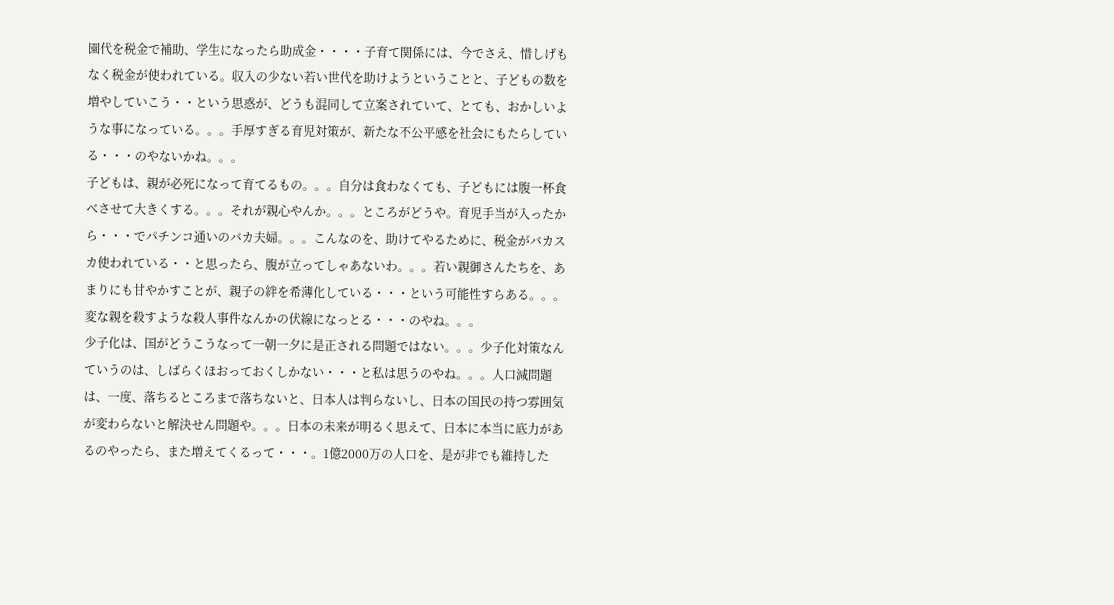園代を税金で補助、学生になったら助成金・・・・子育て関係には、今でさえ、惜しげもなく税金が使われている。収入の少ない若い世代を助けようということと、子どもの数を増やしていこう・・という思惑が、どうも混同して立案されていて、とても、おかしいような事になっている。。。手厚すぎる育児対策が、新たな不公平感を社会にもたらしている・・・のやないかね。。。
子どもは、親が必死になって育てるもの。。。自分は食わなくても、子どもには腹一杯食べさせて大きくする。。。それが親心やんか。。。ところがどうや。育児手当が入ったから・・・でパチンコ通いのバカ夫婦。。。こんなのを、助けてやるために、税金がバカスカ使われている・・と思ったら、腹が立ってしゃあないわ。。。若い親御さんたちを、あまりにも甘やかすことが、親子の絆を希薄化している・・・という可能性すらある。。。変な親を殺すような殺人事件なんかの伏線になっとる・・・のやね。。。
少子化は、国がどうこうなって一朝一夕に是正される問題ではない。。。少子化対策なんていうのは、しばらくほおっておくしかない・・・と私は思うのやね。。。人口減問題は、一度、落ちるところまで落ちないと、日本人は判らないし、日本の国民の持つ雰囲気が変わらないと解決せん問題や。。。日本の未来が明るく思えて、日本に本当に底力があるのやったら、また増えてくるって・・・。1億2000万の人口を、是が非でも維持した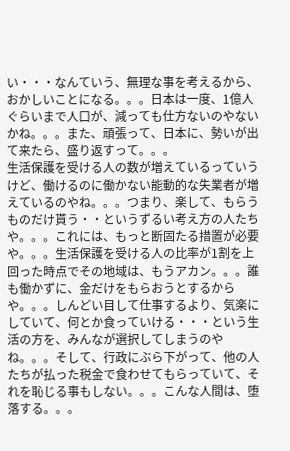い・・・なんていう、無理な事を考えるから、おかしいことになる。。。日本は一度、1億人ぐらいまで人口が、減っても仕方ないのやないかね。。。また、頑張って、日本に、勢いが出て来たら、盛り返すって。。。
生活保護を受ける人の数が増えているっていうけど、働けるのに働かない能動的な失業者が増えているのやね。。。つまり、楽して、もらうものだけ貰う・・というずるい考え方の人たちや。。。これには、もっと断固たる措置が必要や。。。生活保護を受ける人の比率が1割を上回った時点でその地域は、もうアカン。。。誰も働かずに、金だけをもらおうとするからや。。。しんどい目して仕事するより、気楽にしていて、何とか食っていける・・・という生活の方を、みんなが選択してしまうのやね。。。そして、行政にぶら下がって、他の人たちが払った税金で食わせてもらっていて、それを恥じる事もしない。。。こんな人間は、堕落する。。。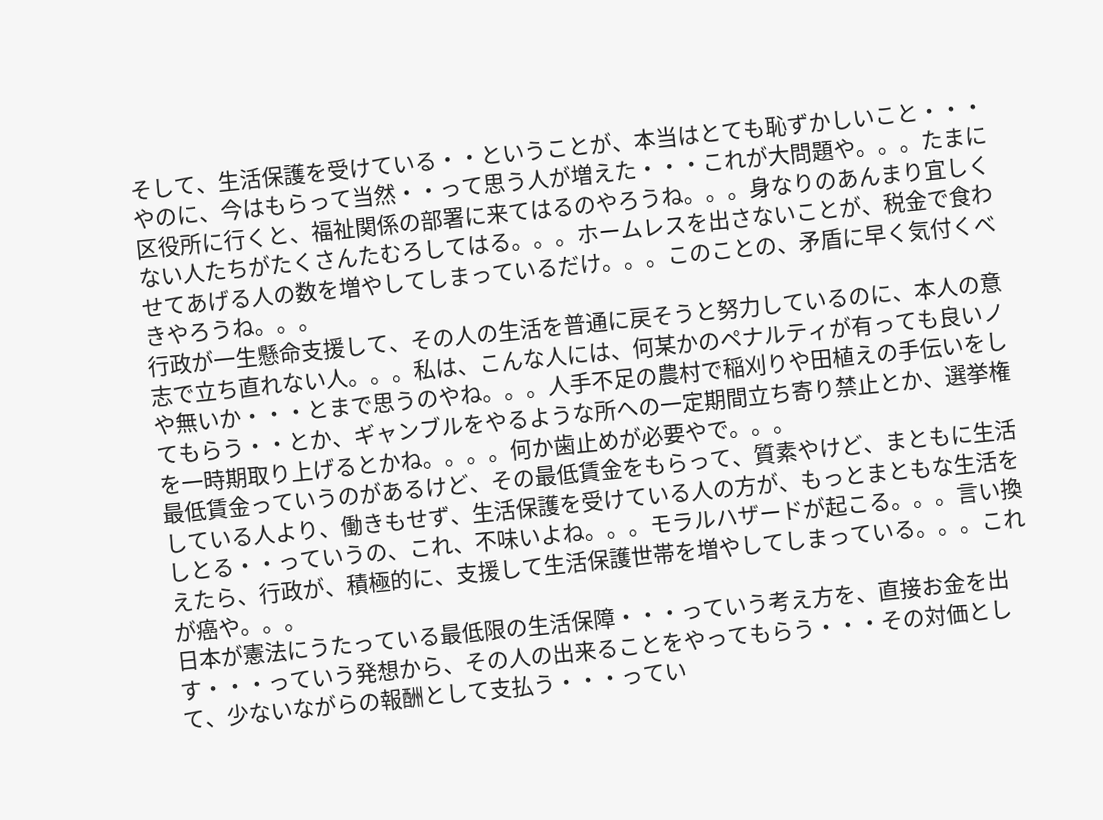そして、生活保護を受けている・・ということが、本当はとても恥ずかしいこと・・・やのに、今はもらって当然・・って思う人が増えた・・・これが大問題や。。。たまに区役所に行くと、福祉関係の部署に来てはるのやろうね。。。身なりのあんまり宜しくない人たちがたくさんたむろしてはる。。。ホームレスを出さないことが、税金で食わせてあげる人の数を増やしてしまっているだけ。。。このことの、矛盾に早く気付くべきやろうね。。。
行政が一生懸命支援して、その人の生活を普通に戻そうと努力しているのに、本人の意志で立ち直れない人。。。私は、こんな人には、何某かのペナルティが有っても良いノや無いか・・・とまで思うのやね。。。人手不足の農村で稲刈りや田植えの手伝いをしてもらう・・とか、ギャンブルをやるような所への一定期間立ち寄り禁止とか、選挙権を一時期取り上げるとかね。。。。何か歯止めが必要やで。。。
最低賃金っていうのがあるけど、その最低賃金をもらって、質素やけど、まともに生活している人より、働きもせず、生活保護を受けている人の方が、もっとまともな生活をしとる・・っていうの、これ、不味いよね。。。モラルハザードが起こる。。。言い換えたら、行政が、積極的に、支援して生活保護世帯を増やしてしまっている。。。これが癌や。。。
日本が憲法にうたっている最低限の生活保障・・・っていう考え方を、直接お金を出す・・・っていう発想から、その人の出来ることをやってもらう・・・その対価として、少ないながらの報酬として支払う・・・ってい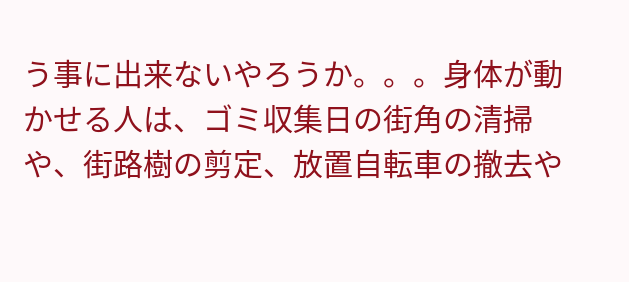う事に出来ないやろうか。。。身体が動かせる人は、ゴミ収集日の街角の清掃や、街路樹の剪定、放置自転車の撤去や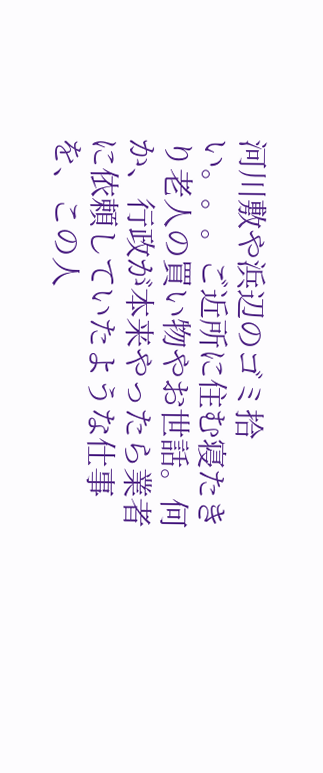河川敷や浜辺のゴミ拾い。。。ご近所に住む寝たきり老人の買い物やお世話。何か、行政が本来やったら業者に依頼していたような仕事を、この人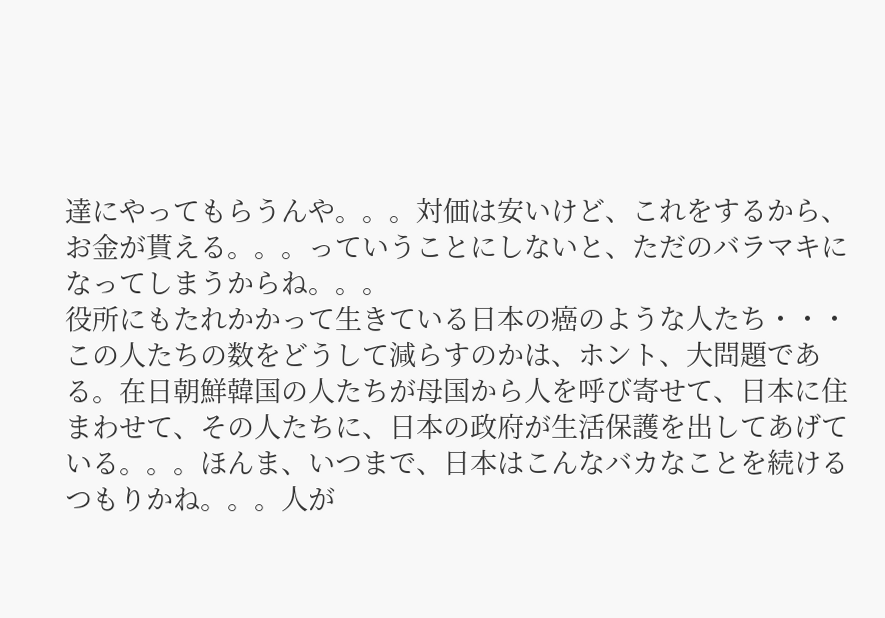達にやってもらうんや。。。対価は安いけど、これをするから、お金が貰える。。。っていうことにしないと、ただのバラマキになってしまうからね。。。
役所にもたれかかって生きている日本の癌のような人たち・・・この人たちの数をどうして減らすのかは、ホント、大問題である。在日朝鮮韓国の人たちが母国から人を呼び寄せて、日本に住まわせて、その人たちに、日本の政府が生活保護を出してあげている。。。ほんま、いつまで、日本はこんなバカなことを続けるつもりかね。。。人が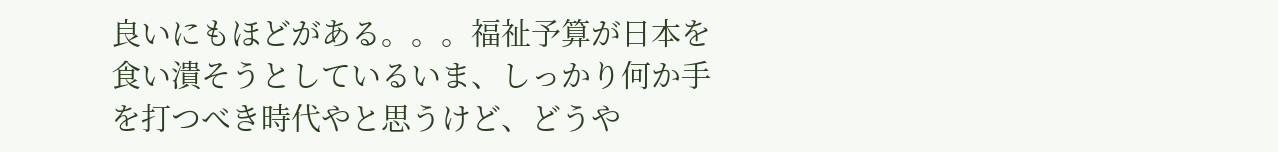良いにもほどがある。。。福祉予算が日本を食い潰そうとしているいま、しっかり何か手を打つべき時代やと思うけど、どうや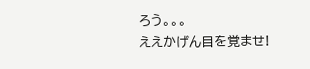ろう。。。
ええかげん目を覚ませ!